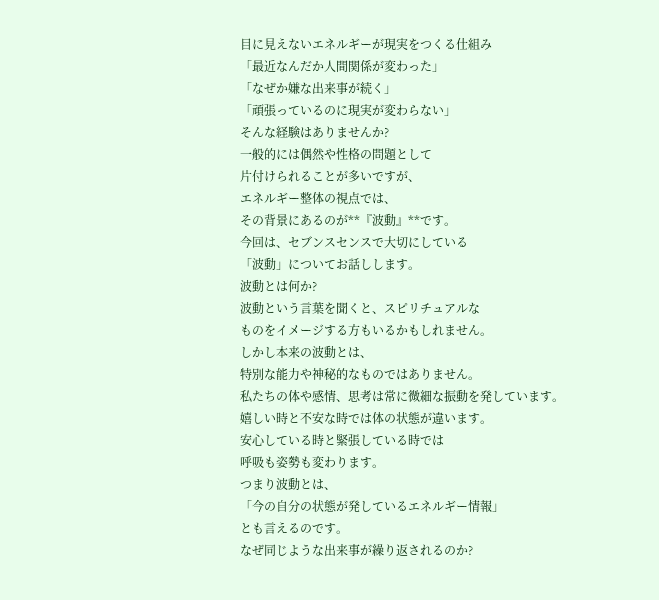目に見えないエネルギーが現実をつくる仕組み
「最近なんだか人間関係が変わった」
「なぜか嫌な出来事が続く」
「頑張っているのに現実が変わらない」
そんな経験はありませんか?
一般的には偶然や性格の問題として
片付けられることが多いですが、
エネルギー整体の視点では、
その背景にあるのが**『波動』**です。
今回は、セブンスセンスで大切にしている
「波動」についてお話しします。
波動とは何か?
波動という言葉を聞くと、スピリチュアルな
ものをイメージする方もいるかもしれません。
しかし本来の波動とは、
特別な能力や神秘的なものではありません。
私たちの体や感情、思考は常に微細な振動を発しています。
嬉しい時と不安な時では体の状態が違います。
安心している時と緊張している時では
呼吸も姿勢も変わります。
つまり波動とは、
「今の自分の状態が発しているエネルギー情報」
とも言えるのです。
なぜ同じような出来事が繰り返されるのか?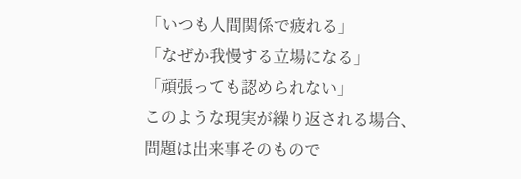「いつも人間関係で疲れる」
「なぜか我慢する立場になる」
「頑張っても認められない」
このような現実が繰り返される場合、
問題は出来事そのもので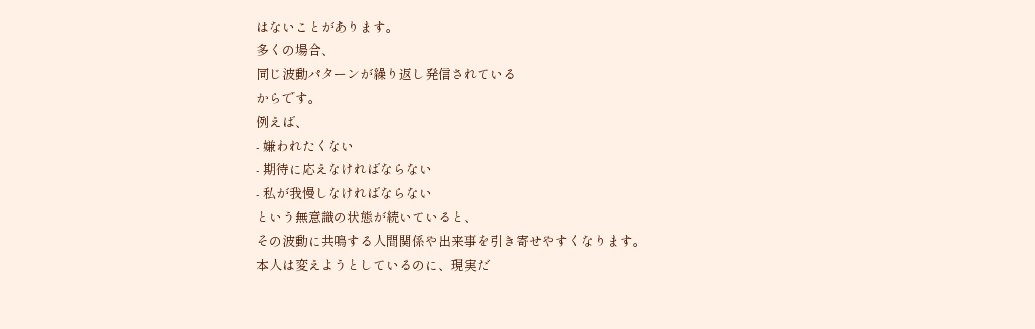はないことがあります。
多くの場合、
同じ波動パターンが繰り返し発信されている
からです。
例えば、
- 嫌われたくない
- 期待に応えなければならない
- 私が我慢しなければならない
という無意識の状態が続いていると、
その波動に共鳴する人間関係や出来事を引き寄せやすくなります。
本人は変えようとしているのに、現実だ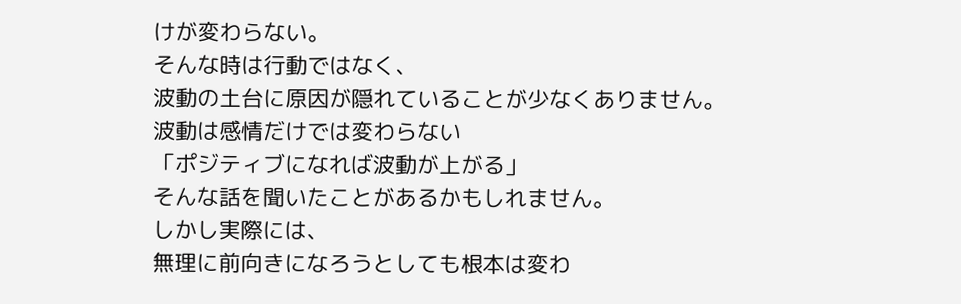けが変わらない。
そんな時は行動ではなく、
波動の土台に原因が隠れていることが少なくありません。
波動は感情だけでは変わらない
「ポジティブになれば波動が上がる」
そんな話を聞いたことがあるかもしれません。
しかし実際には、
無理に前向きになろうとしても根本は変わ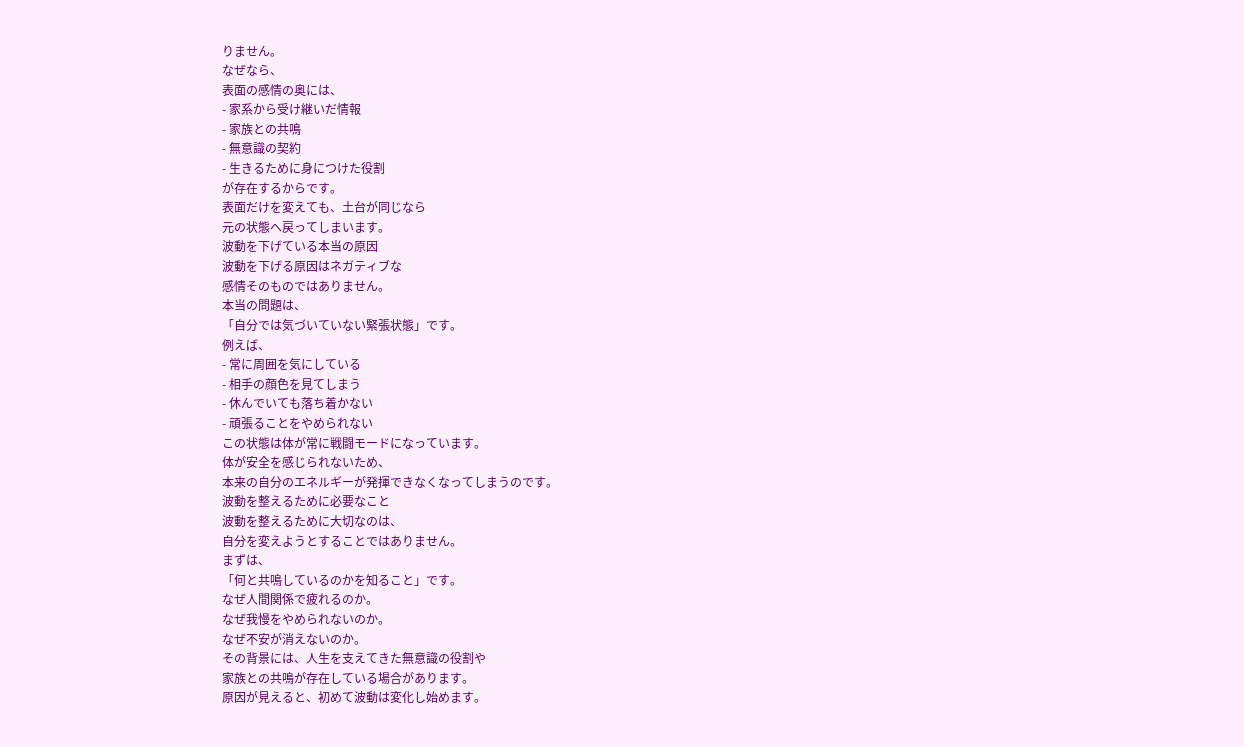りません。
なぜなら、
表面の感情の奥には、
- 家系から受け継いだ情報
- 家族との共鳴
- 無意識の契約
- 生きるために身につけた役割
が存在するからです。
表面だけを変えても、土台が同じなら
元の状態へ戻ってしまいます。
波動を下げている本当の原因
波動を下げる原因はネガティブな
感情そのものではありません。
本当の問題は、
「自分では気づいていない緊張状態」です。
例えば、
- 常に周囲を気にしている
- 相手の顔色を見てしまう
- 休んでいても落ち着かない
- 頑張ることをやめられない
この状態は体が常に戦闘モードになっています。
体が安全を感じられないため、
本来の自分のエネルギーが発揮できなくなってしまうのです。
波動を整えるために必要なこと
波動を整えるために大切なのは、
自分を変えようとすることではありません。
まずは、
「何と共鳴しているのかを知ること」です。
なぜ人間関係で疲れるのか。
なぜ我慢をやめられないのか。
なぜ不安が消えないのか。
その背景には、人生を支えてきた無意識の役割や
家族との共鳴が存在している場合があります。
原因が見えると、初めて波動は変化し始めます。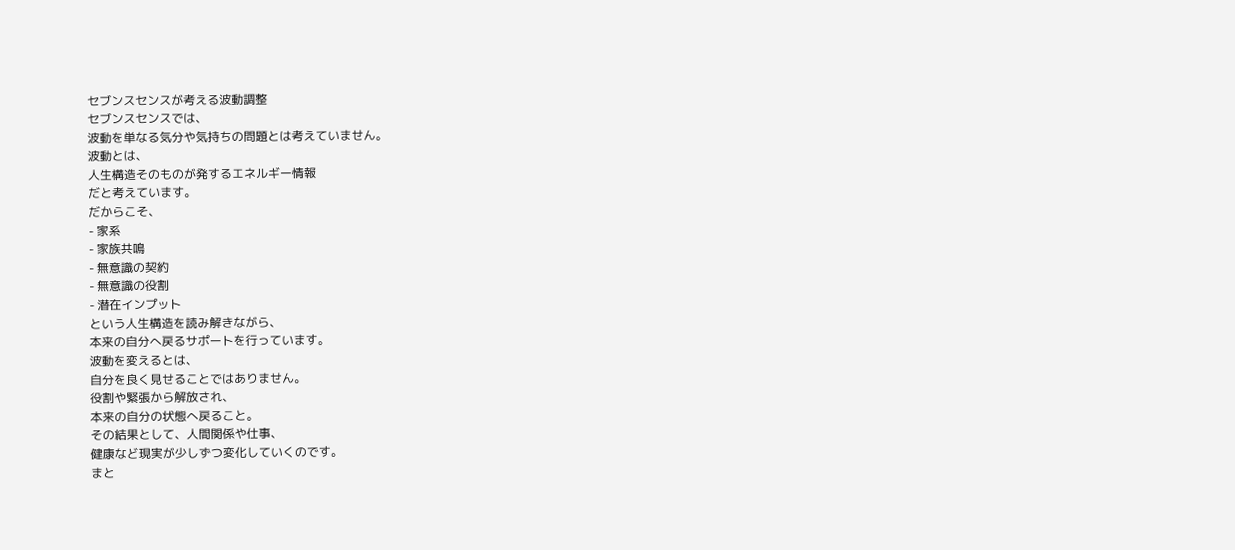セブンスセンスが考える波動調整
セブンスセンスでは、
波動を単なる気分や気持ちの問題とは考えていません。
波動とは、
人生構造そのものが発するエネルギー情報
だと考えています。
だからこそ、
- 家系
- 家族共鳴
- 無意識の契約
- 無意識の役割
- 潜在インプット
という人生構造を読み解きながら、
本来の自分へ戻るサポートを行っています。
波動を変えるとは、
自分を良く見せることではありません。
役割や緊張から解放され、
本来の自分の状態へ戻ること。
その結果として、人間関係や仕事、
健康など現実が少しずつ変化していくのです。
まと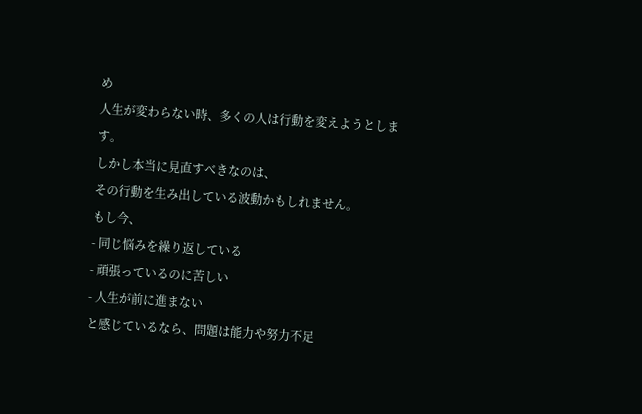め
人生が変わらない時、多くの人は行動を変えようとします。
しかし本当に見直すべきなのは、
その行動を生み出している波動かもしれません。
もし今、
- 同じ悩みを繰り返している
- 頑張っているのに苦しい
- 人生が前に進まない
と感じているなら、問題は能力や努力不足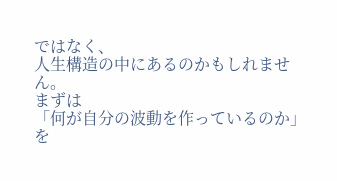ではなく、
人生構造の中にあるのかもしれません。
まずは
「何が自分の波動を作っているのか」
を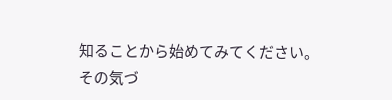知ることから始めてみてください。
その気づ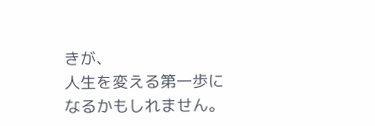きが、
人生を変える第一歩になるかもしれません。